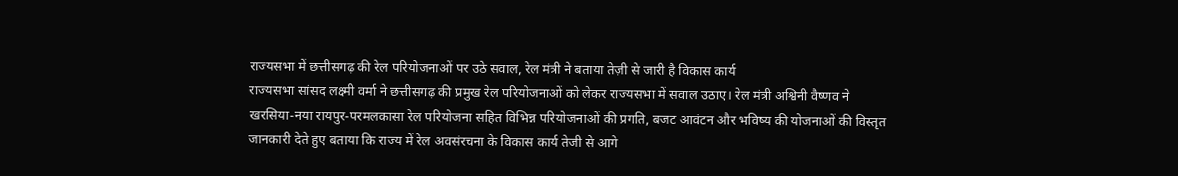राज्यसभा में छत्तीसगढ़ की रेल परियोजनाओं पर उठे सवाल, रेल मंत्री ने बताया तेज़ी से जारी है विकास कार्य
राज्यसभा सांसद लक्ष्मी वर्मा ने छत्तीसगढ़ की प्रमुख रेल परियोजनाओं को लेकर राज्यसभा में सवाल उठाए। रेल मंत्री अश्विनी वैष्णव ने खरसिया-नया रायपुर-परमलकासा रेल परियोजना सहित विभिन्न परियोजनाओं की प्रगति, बजट आवंटन और भविष्य की योजनाओं की विस्तृत जानकारी देते हुए बताया कि राज्य में रेल अवसंरचना के विकास कार्य तेजी से आगे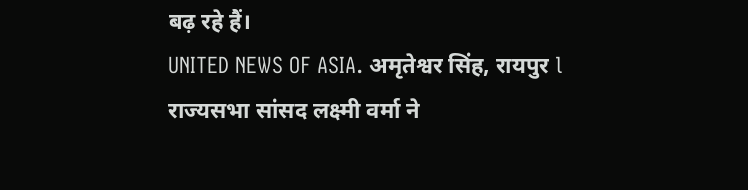बढ़ रहे हैं।
UNITED NEWS OF ASIA. अमृतेश्वर सिंह, रायपुर l राज्यसभा सांसद लक्ष्मी वर्मा ने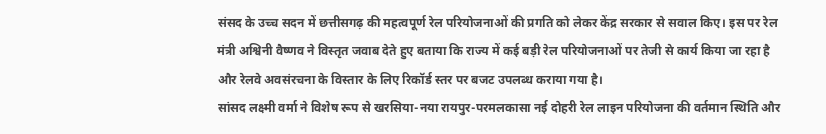संसद के उच्च सदन में छत्तीसगढ़ की महत्वपूर्ण रेल परियोजनाओं की प्रगति को लेकर केंद्र सरकार से सवाल किए। इस पर रेल मंत्री अश्विनी वैष्णव ने विस्तृत जवाब देते हुए बताया कि राज्य में कई बड़ी रेल परियोजनाओं पर तेजी से कार्य किया जा रहा है और रेलवे अवसंरचना के विस्तार के लिए रिकॉर्ड स्तर पर बजट उपलब्ध कराया गया है।
सांसद लक्ष्मी वर्मा ने विशेष रूप से खरसिया-नया रायपुर-परमलकासा नई दोहरी रेल लाइन परियोजना की वर्तमान स्थिति और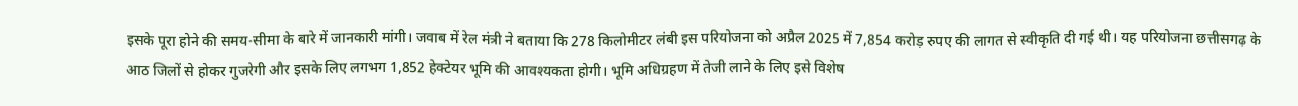इसके पूरा होने की समय-सीमा के बारे में जानकारी मांगी। जवाब में रेल मंत्री ने बताया कि 278 किलोमीटर लंबी इस परियोजना को अप्रैल 2025 में 7,854 करोड़ रुपए की लागत से स्वीकृति दी गई थी। यह परियोजना छत्तीसगढ़ के आठ जिलों से होकर गुजरेगी और इसके लिए लगभग 1,852 हेक्टेयर भूमि की आवश्यकता होगी। भूमि अधिग्रहण में तेजी लाने के लिए इसे विशेष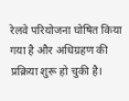रेलवे परियोजना घोषित किया गया है और अधिग्रहण की प्रक्रिया शुरू हो चुकी है।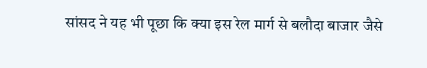सांसद ने यह भी पूछा कि क्या इस रेल मार्ग से बलौदा बाजार जैसे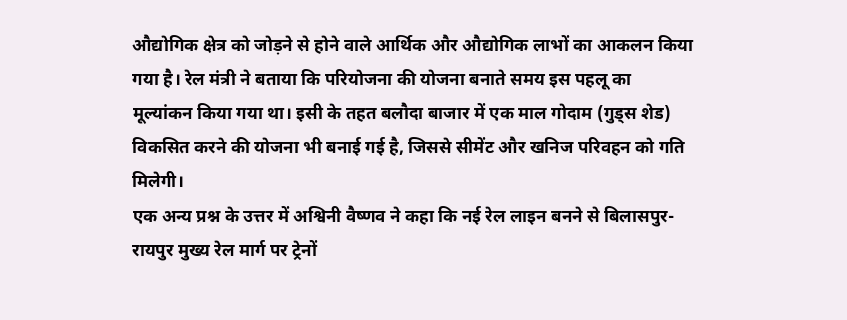औद्योगिक क्षेत्र को जोड़ने से होने वाले आर्थिक और औद्योगिक लाभों का आकलन किया गया है। रेल मंत्री ने बताया कि परियोजना की योजना बनाते समय इस पहलू का मूल्यांकन किया गया था। इसी के तहत बलौदा बाजार में एक माल गोदाम (गुड्स शेड) विकसित करने की योजना भी बनाई गई है, जिससे सीमेंट और खनिज परिवहन को गति मिलेगी।
एक अन्य प्रश्न के उत्तर में अश्विनी वैष्णव ने कहा कि नई रेल लाइन बनने से बिलासपुर-रायपुर मुख्य रेल मार्ग पर ट्रेनों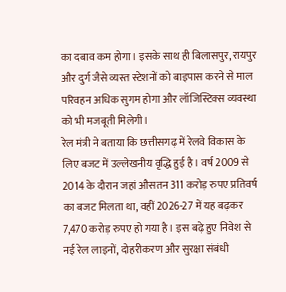का दबाव कम होगा। इसके साथ ही बिलासपुर, रायपुर और दुर्ग जैसे व्यस्त स्टेशनों को बाइपास करने से माल परिवहन अधिक सुगम होगा और लॉजिस्टिक्स व्यवस्था को भी मजबूती मिलेगी।
रेल मंत्री ने बताया कि छत्तीसगढ़ में रेलवे विकास के लिए बजट में उल्लेखनीय वृद्धि हुई है। वर्ष 2009 से 2014 के दौरान जहां औसतन 311 करोड़ रुपए प्रतिवर्ष का बजट मिलता था, वहीं 2026-27 में यह बढ़कर 7,470 करोड़ रुपए हो गया है। इस बढ़े हुए निवेश से नई रेल लाइनों, दोहरीकरण और सुरक्षा संबंधी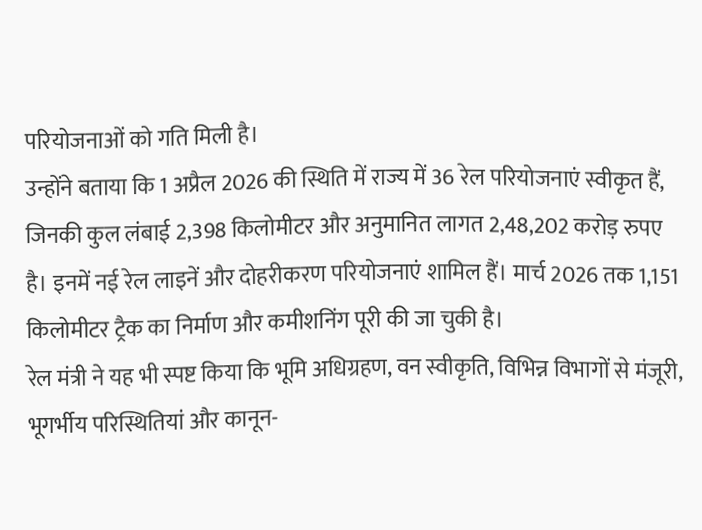परियोजनाओं को गति मिली है।
उन्होंने बताया कि 1 अप्रैल 2026 की स्थिति में राज्य में 36 रेल परियोजनाएं स्वीकृत हैं, जिनकी कुल लंबाई 2,398 किलोमीटर और अनुमानित लागत 2,48,202 करोड़ रुपए है। इनमें नई रेल लाइनें और दोहरीकरण परियोजनाएं शामिल हैं। मार्च 2026 तक 1,151 किलोमीटर ट्रैक का निर्माण और कमीशनिंग पूरी की जा चुकी है।
रेल मंत्री ने यह भी स्पष्ट किया कि भूमि अधिग्रहण, वन स्वीकृति, विभिन्न विभागों से मंजूरी, भूगर्भीय परिस्थितियां और कानून-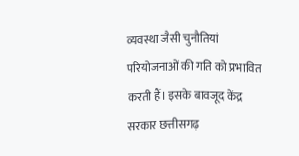व्यवस्था जैसी चुनौतियां परियोजनाओं की गति को प्रभावित करती हैं। इसके बावजूद केंद्र सरकार छत्तीसगढ़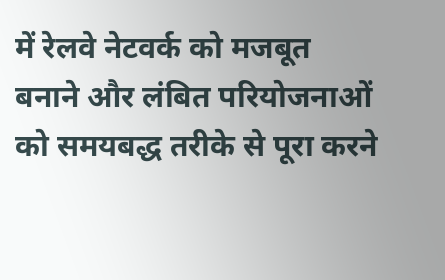में रेलवे नेटवर्क को मजबूत बनाने और लंबित परियोजनाओं को समयबद्ध तरीके से पूरा करने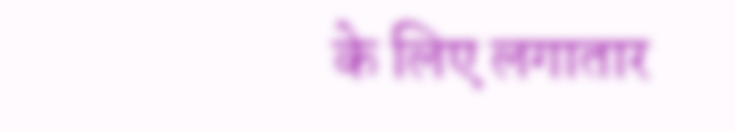के लिए लगातार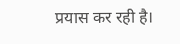प्रयास कर रही है।